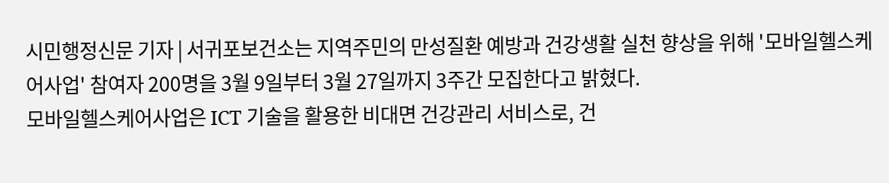시민행정신문 기자 | 서귀포보건소는 지역주민의 만성질환 예방과 건강생활 실천 향상을 위해 '모바일헬스케어사업' 참여자 200명을 3월 9일부터 3월 27일까지 3주간 모집한다고 밝혔다.
모바일헬스케어사업은 ICT 기술을 활용한 비대면 건강관리 서비스로, 건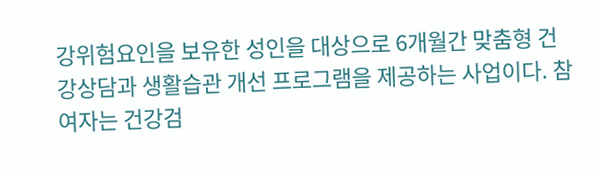강위험요인을 보유한 성인을 대상으로 6개월간 맞춤형 건강상담과 생활습관 개선 프로그램을 제공하는 사업이다. 참여자는 건강검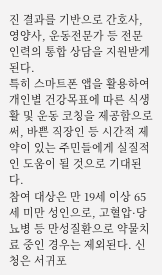진 결과를 기반으로 간호사, 영양사, 운동전문가 등 전문 인력의 통합 상담을 지원받게 된다.
특히 스마트폰 앱을 활용하여 개인별 건강목표에 따른 식생활 및 운동 코칭을 제공함으로써, 바쁜 직장인 등 시간적 제약이 있는 주민들에게 실질적인 도움이 될 것으로 기대된다.
참여 대상은 만 19세 이상 65세 미만 성인으로, 고혈압·당뇨병 등 만성질환으로 약물치료 중인 경우는 제외된다. 신청은 서귀포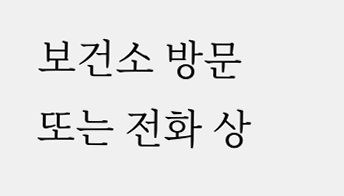보건소 방문 또는 전화 상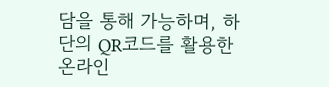담을 통해 가능하며, 하단의 QR코드를 활용한 온라인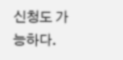신청도 가능하다.